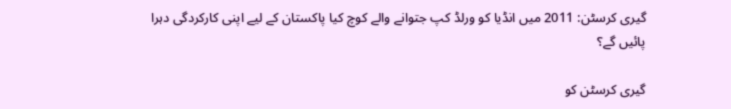گیری کرسٹن: 2011 میں انڈیا کو ورلڈ کپ جتوانے والے کوچ کیا پاکستان کے لیے اپنی کارکردگی دہرا پائیں گے؟

گیری کرسٹن کو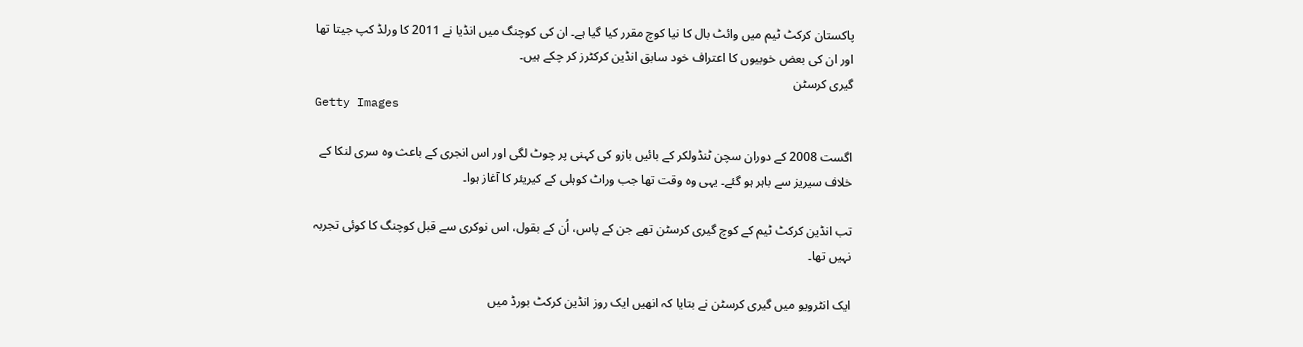پاکستان کرکٹ ٹیم میں وائٹ بال کا نیا کوچ مقرر کیا گیا ہے۔ ان کی کوچنگ میں انڈیا نے 2011 کا ورلڈ کپ جیتا تھا اور ان کی بعض خوبیوں کا اعتراف خود سابق انڈین کرکٹرز کر چکے ہیں۔
گیری کرسٹن
Getty Images

اگست 2008 کے دوران سچن ٹنڈولکر کے بائیں بازو کی کہنی پر چوٹ لگی اور اس انجری کے باعث وہ سری لنکا کے خلاف سیریز سے باہر ہو گئے۔ یہی وہ وقت تھا جب وراٹ کوہلی کے کیریئر کا آغاز ہوا۔

تب انڈین کرکٹ ٹیم کے کوچ گیری کرسٹن تھے جن کے پاس، اُن کے بقول، اس نوکری سے قبل کوچنگ کا کوئی تجربہ نہیں تھا۔

ایک انٹرویو میں گیری کرسٹن نے بتایا کہ انھیں ایک روز انڈین کرکٹ بورڈ میں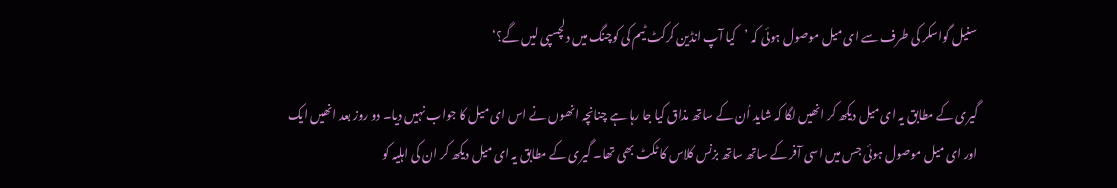سنیل گواسکر کی طرف سے ای میل موصول ہوئی کہ ’کیا آپ انڈین کرکٹ ٹیم کی کوچنگ میں دلچسپی لیں گے؟‘

گیری کے مطابق یہ ای میل دیکھ کر انھیں لگا کہ شاید اُن کے ساتھ مذاق کیا جا رہا ہے چنانچہ انھوں نے اس ای میل کا جواب نہیں دیا۔ دو روز بعد انھیں ایک اور ای میل موصول ہوئی جس میں اسی آفر کے ساتھ ساتھ بزنس کلاس کا ٹکٹ بھی تھا۔ گیری کے مطابق یہ ای میل دیکھ کر ان کی اہلیہ کو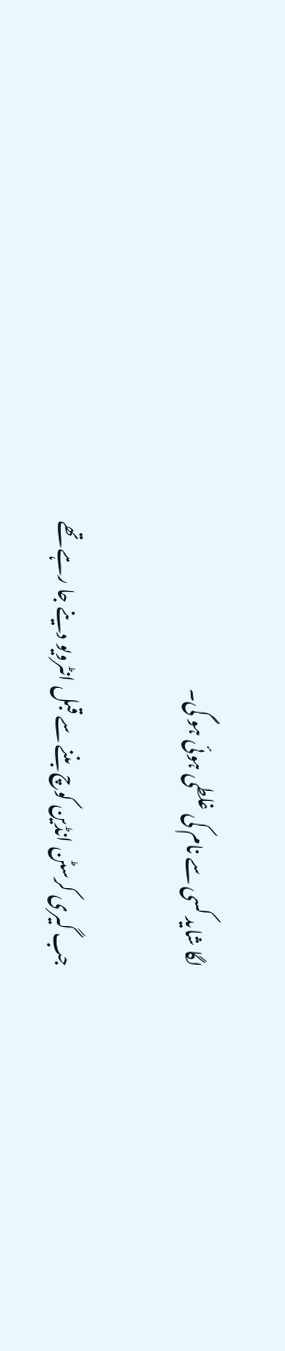لگا شاید کسی سے نام کی غلطی ہوئی ہو گی۔

جب گیری کرسٹن انڈین کوچ بننے سے قبل انٹرویو دینے جا رہے تھے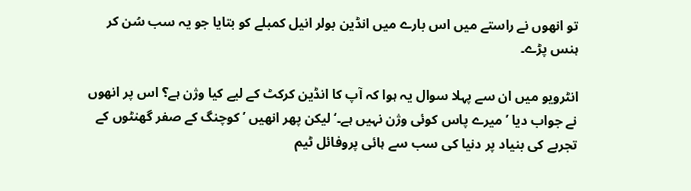تو انھوں نے راستے میں اس بارے میں انڈین بولر انیل کمبلے کو بتایا جو یہ سب سُن کر ہنس پڑے۔

انٹرویو میں ان سے پہلا سوال یہ ہوا کہ آپ کا انڈین کرکٹ کے لیے کیا وژن ہے؟ اس پر انھوں نے جواب دیا ’میرے پاس کوئی وژن نہیں ہے۔‘ لیکن پھر انھیں ’کوچنگ کے صفر گھنٹوں کے تجربے کی بنیاد پر دنیا کی سب سے ہائی پروفائل ٹیم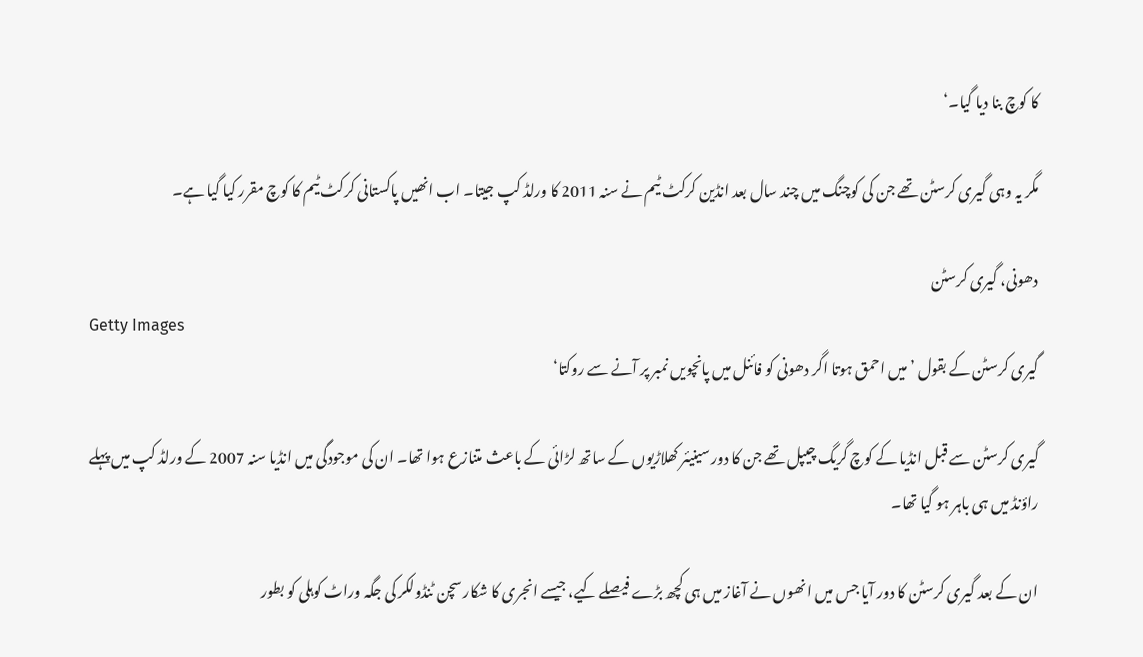کا کوچ بنا دیا گیا۔‘

مگر یہ وہی گیری کرسٹن تھے جن کی کوچنگ میں چند سال بعد انڈین کرکٹ ٹیم نے سنہ 2011 کا ورلڈ کپ جیتا۔ اب انھیں پاکستانی کرکٹ ٹیم کا کوچ مقرر کیا گیا ہے۔

دھونی، گیری کرسٹن
Getty Images
گیری کرسٹن کے بقول ’میں احمق ہوتا اگر دھونی کو فائنل میں پانچویں نمبر پر آنے سے روکتا‘

گیری کرسٹن سے قبل انڈیا کے کوچ گریگ چیپل تھے جن کا دور سینیئر کھلاڑیوں کے ساتھ لڑائی کے باعث متنازع ہوا تھا۔ ان کی موجودگی میں انڈیا سنہ 2007 کے ورلڈ کپ میں پہلے راؤنڈ میں ہی باہر ہو گیا تھا۔

ان کے بعد گیری کرسٹن کا دور آیا جس میں انھوں نے آغاز میں ہی کچھ بڑے فیصلے کیے، جیسے انجری کا شکار سچن ٹنڈولکر کی جگہ وراٹ کوہلی کو بطور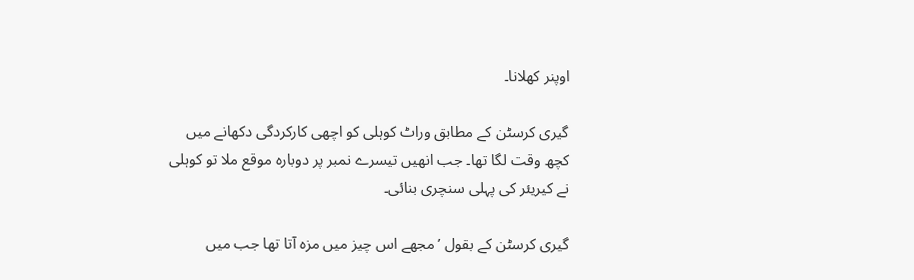اوپنر کھلانا۔

گیری کرسٹن کے مطابق وراٹ کوہلی کو اچھی کارکردگی دکھانے میں کچھ وقت لگا تھا۔ جب انھیں تیسرے نمبر پر دوبارہ موقع ملا تو کوہلی نے کیریئر کی پہلی سنچری بنائی۔

گیری کرسٹن کے بقول ’مجھے اس چیز میں مزہ آتا تھا جب میں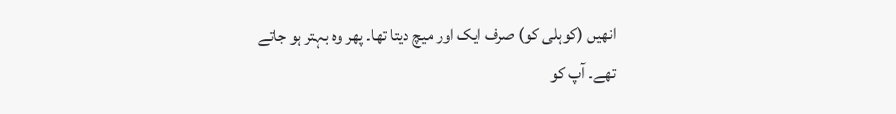انھیں (کوہلی کو) صرف ایک اور میچ دیتا تھا۔ پھر وہ بہتر ہو جاتے تھے۔ آپ کو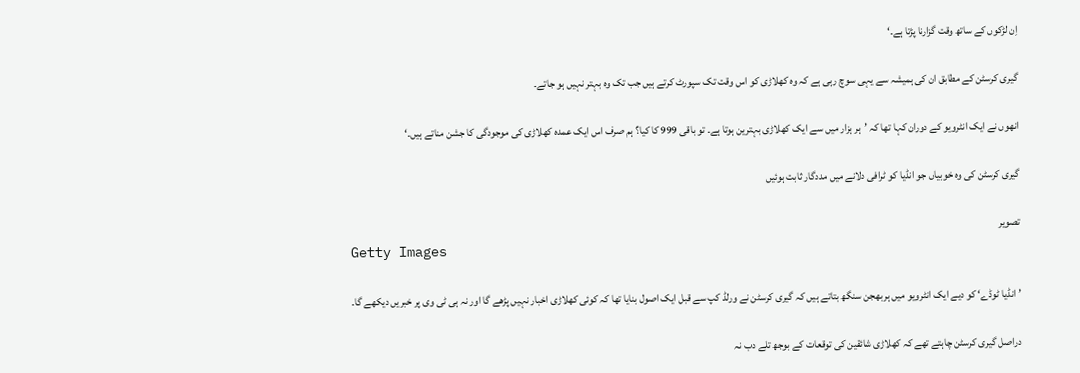اِن لڑکوں کے ساتھ وقت گزارنا پڑتا ہے۔‘

گیری کرسٹن کے مطابق ان کی ہمیشہ سے یہی سوچ رہی ہے کہ وہ کھلاڑی کو اس وقت تک سپورٹ کرتے ہیں جب تک وہ بہتر نہیں ہو جاتے۔

انھوں نے ایک انٹرویو کے دوران کہا تھا کہ ’ہر ہزار میں سے ایک کھلاڑی بہترین ہوتا ہے۔ تو باقی 999 کا کیا؟ ہم صرف اس ایک عمدہ کھلاڑی کی موجودگی کا جشن مناتے ہیں۔‘

گیری کرسٹن کی وہ خوبیاں جو انڈیا کو ٹرافی دلانے میں مددگار ثابت ہوئیں

تصویر
Getty Images

’انڈیا ٹوڈے‘ کو دیے ایک انٹرویو میں ہربھجن سنگھ بتاتے ہیں کہ گیری کرسٹن نے ورلڈ کپ سے قبل ایک اصول بنایا تھا کہ کوئی کھلاڑی اخبار نہیں پڑھے گا اور نہ ہی ٹی وی پر خبریں دیکھے گا۔

دراصل گیری کرسٹن چاہتے تھے کہ کھلاڑی شائقین کی توقعات کے بوجھ تلے دب نہ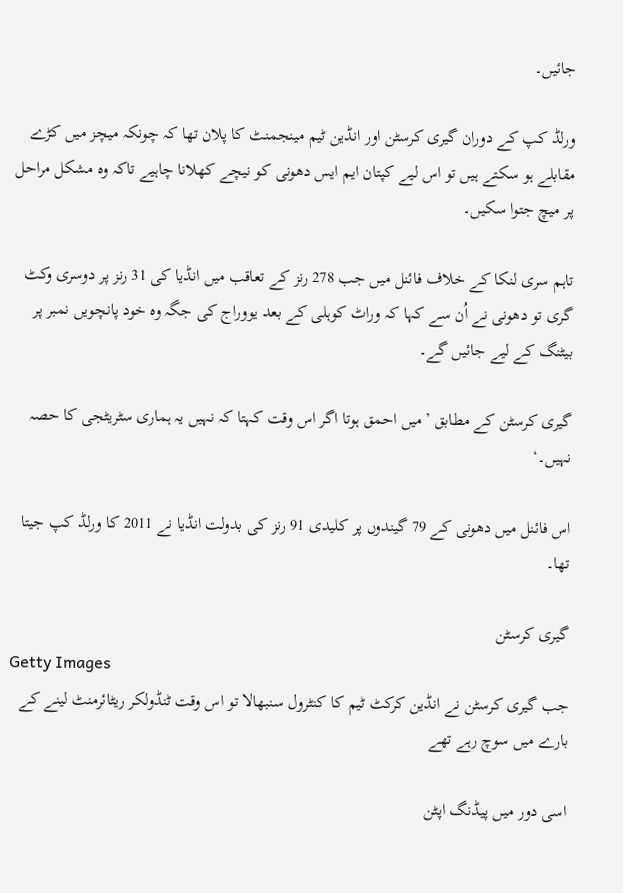جائیں۔

ورلڈ کپ کے دوران گیری کرسٹن اور انڈین ٹیم مینجمنٹ کا پلان تھا کہ چونکہ میچز میں کڑے مقابلے ہو سکتے ہیں تو اس لیے کپتان ایم ایس دھونی کو نیچے کھلانا چاہیے تاکہ وہ مشکل مراحل پر میچ جتوا سکیں۔

تاہم سری لنکا کے خلاف فائنل میں جب 278 رنز کے تعاقب میں انڈیا کی 31 رنز پر دوسری وکٹ گری تو دھونی نے اُن سے کہا کہ وراٹ کوہلی کے بعد یووراج کی جگہ وہ خود پانچویں نمبر پر بیٹنگ کے لیے جائیں گے۔

گیری کرسٹن کے مطابق ’میں احمق ہوتا اگر اس وقت کہتا کہ نہیں یہ ہماری سٹریٹجی کا حصہ نہیں۔‘

اس فائنل میں دھونی کے 79 گیندوں پر کلیدی 91 رنز کی بدولت انڈیا نے 2011 کا ورلڈ کپ جیتا تھا۔

گیری کرسٹن
Getty Images
جب گیری کرسٹن نے انڈین کرکٹ ٹیم کا کنٹرول سنبھالا تو اس وقت ٹنڈولکر ریٹائرمنٹ لینے کے بارے میں سوچ رہے تھے

اسی دور میں پیڈنگ اپٹن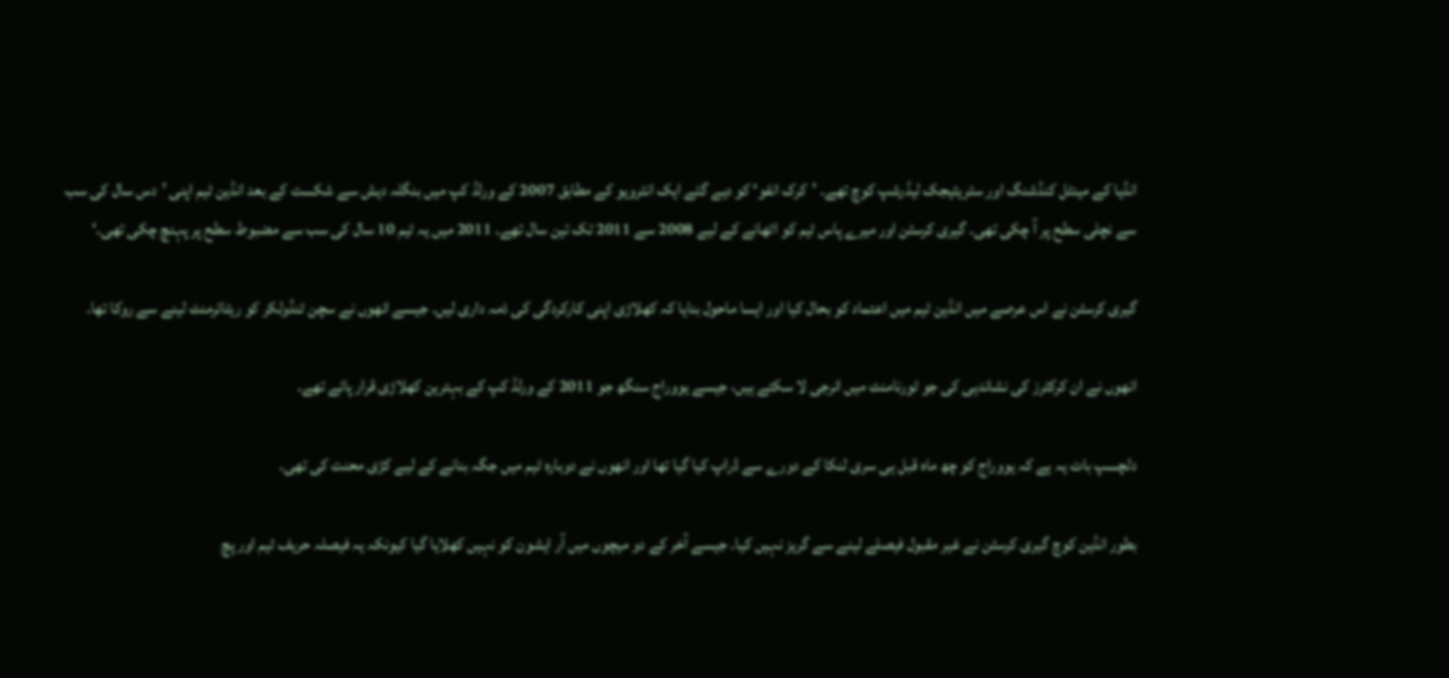انڈیا کے مینٹل کنڈشنگ اور سٹریٹیجک لیڈرشپ کوچ تھے۔ ’کرک انفو‘ کو دیے گئے ایک انٹرویو کے مطابق 2007 کے ورلڈ کپ میں بنگلہ دیش سے شکست کے بعد انڈین ٹیم اپنی ’دس سال کی سب سے نچلی سطح پر آ چکی تھی۔ گیری کرسٹن اور میرے پاس ٹیم کو اٹھانے کے لیے 2008 سے 2011 تک تین سال تھے۔ 2011 میں یہ ٹیم 10 سال کی سب سے مضبوط سطح پر پہنچ چکی تھی۔‘

گیری کرسٹن نے اس عرصے میں انڈین ٹیم میں اعتماد کو بحال کیا اور ایسا ماحول بنایا کہ کھلاڑی اپنی کارکردگی کی ذمہ داری لیں۔ جیسے انھوں نے سچن ٹنڈولکر کو ریٹائرمنٹ لینے سے روکا تھا۔

انھوں نے ان کرکٹرز کی نشاندہی کی جو ٹورنامنٹ میں انرجی لا سکتے ہیں، جیسے یووراج سنگھ جو 2011 کے ورلڈ کپ کے بہترین کھلاڑی قرار پائے تھے۔

دلچسپ بات یہ ہے کہ یووراج کو چھ ماہ قبل ہی سری لنکا کے دورے سے ڈراپ کیا گیا تھا اور انھوں نے دوبارہ ٹیم میں جگہ بنانے کے لیے کڑی محنت کی تھی۔

بطور انڈین کوچ گیری کرسٹن نے غیر مقبول فیصلے لینے سے گریز نہیں کیا۔ جیسے آخر کے دو میچوں میں آر ایشون کو نہیں کھلایا گیا کیونکہ یہ فیصلہ حریف ٹیم اور پچ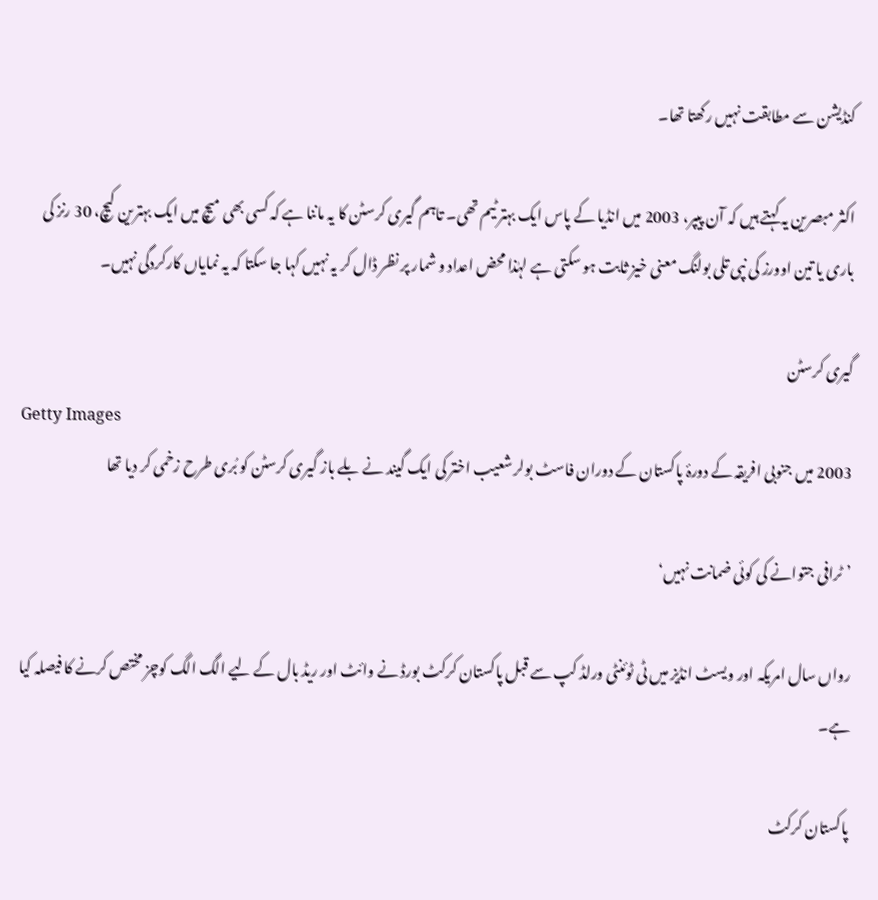کنڈیشن سے مطابقت نہیں رکھتا تھا۔

اکثر مبصرین یہ کہتے ہیں کہ آن پیپر، 2003 میں انڈیا کے پاس ایک بہتر ٹیم تھی۔ تاہم گیری کرسٹن کا یہ ماننا ہے کہ کسی بھی میچ میں ایک بہترین کیچ، 30 رنز کی باری یا تین اوورز کی نپی تلی بولنگ معنی خیز ثابت ہو سکتی ہے لہٰذا محض اعداد و شمار پر نظر ڈال کر یہ نہیں کہا جا سکتا کہ یہ نمایاں کارکردگی نہیں۔

گیری کرسٹن
Getty Images
2003 میں جنوبی افریقہ کے دورۂ پاکستان کے دوران فاسٹ بولر شعیب اختر کی ایک گیند نے بلے باز گیری کرسٹن کو بُری طرح زخمی کر دیا تھا

’ٹرافی جتوانے کی کوئی ضمانت نہیں‘

رواں سال امریکہ اور ویسٹ انڈیز میں ٹی ٹوئنٹی ورلڈ کپ سے قبل پاکستان کرکٹ بورڈ نے وائٹ اور ریڈ بال کے لیے الگ الگ کوچز مختص کرنے کا فیصلہ کیا ہے۔

پاکستان کرکٹ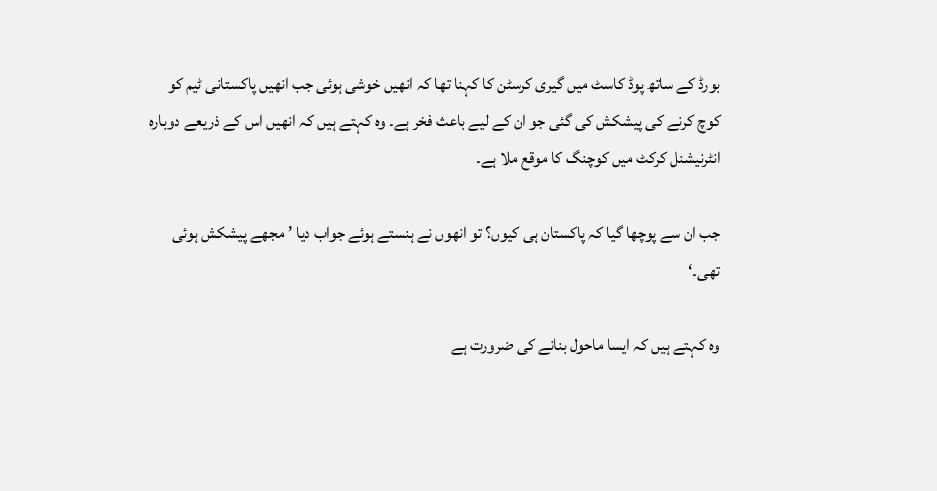بورڈ کے ساتھ پوڈ کاسٹ میں گیری کرسٹن کا کہنا تھا کہ انھیں خوشی ہوئی جب انھیں پاکستانی ٹیم کو کوچ کرنے کی پیشکش کی گئی جو ان کے لیے باعث فخر ہے۔ وہ کہتے ہیں کہ انھیں اس کے ذریعے دوبارہ انٹرنیشنل کرکٹ میں کوچنگ کا موقع ملا ہے۔

جب ان سے پوچھا گیا کہ پاکستان ہی کیوں؟ تو انھوں نے ہنستے ہوئے جواب دیا ’مجھے پیشکش ہوئی تھی۔‘

وہ کہتے ہیں کہ ایسا ماحول بنانے کی ضرورت ہے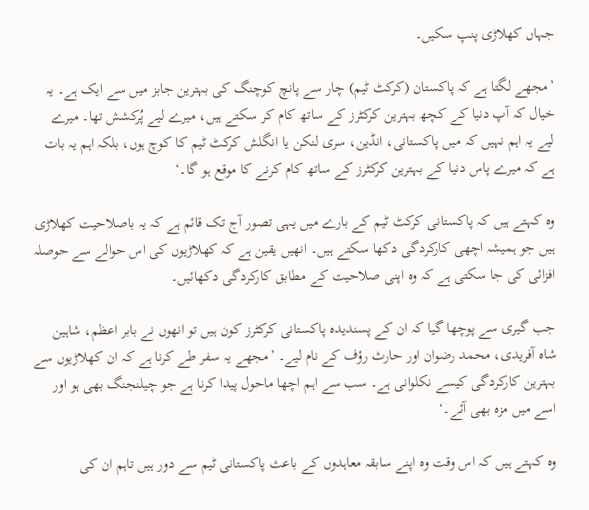جہاں کھلاڑی پنپ سکیں۔

’مجھے لگتا ہے کہ پاکستان (کرکٹ ٹیم) چار سے پانچ کوچنگ کی بہترین جابز میں سے ایک ہے۔ یہ خیال کہ آپ دنیا کے کچھ بہترین کرکٹرز کے ساتھ کام کر سکتے ہیں، میرے لیے پُرکشش تھا۔ میرے لیے یہ اہم نہیں کہ میں پاکستانی، انڈین، سری لنکن یا انگلش کرکٹ ٹیم کا کوچ ہوں، بلکہ اہم یہ بات ہے کہ میرے پاس دنیا کے بہترین کرکٹرز کے ساتھ کام کرنے کا موقع ہو گا۔‘

وہ کہتے ہیں کہ پاکستانی کرکٹ ٹیم کے بارے میں یہی تصور آج تک قائم ہے کہ یہ باصلاحیت کھلاڑی ہیں جو ہمیشہ اچھی کارکردگی دکھا سکتے ہیں۔ انھیں یقین ہے کہ کھلاڑیوں کی اس حوالے سے حوصلہ افزائی کی جا سکتی ہے کہ وہ اپنی صلاحیت کے مطابق کارکردگی دکھائیں۔

جب گیری سے پوچھا گیا کہ ان کے پسندیدہ پاکستانی کرکٹرز کون ہیں تو انھوں نے بابر اعظم، شاہین شاہ آفریدی، محمد رضوان اور حارث رؤف کے نام لیے۔ ’مجھے یہ سفر طے کرنا ہے کہ ان کھلاڑیوں سے بہترین کارکردگی کیسے نکلوانی ہے۔ سب سے اہم اچھا ماحول پیدا کرنا ہے جو چیلنجنگ بھی ہو اور اسے میں مزہ بھی آئے۔‘

وہ کہتے ہیں کہ اس وقت وہ اپنے سابقہ معاہدوں کے باعث پاکستانی ٹیم سے دور ہیں تاہم ان کی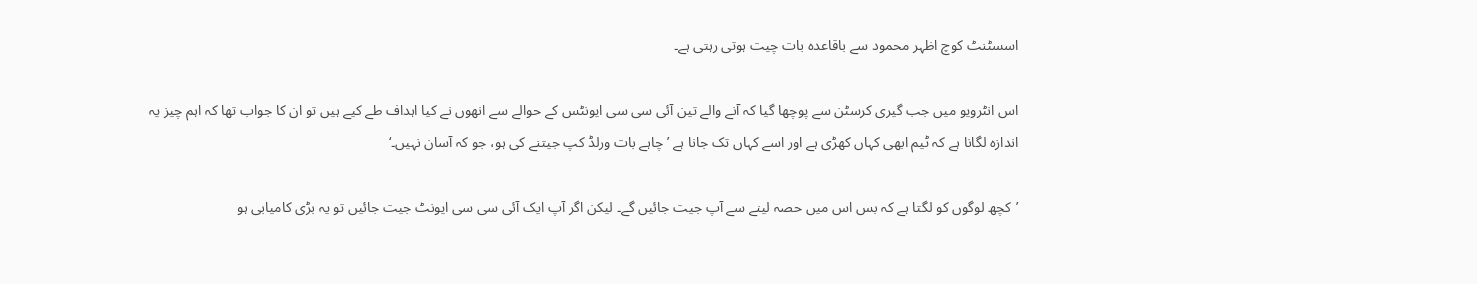اسسٹنٹ کوچ اظہر محمود سے باقاعدہ بات چیت ہوتی رہتی ہے۔

اس انٹرویو میں جب گیری کرسٹن سے پوچھا گیا کہ آنے والے تین آئی سی سی ایونٹس کے حوالے سے انھوں نے کیا اہداف طے کیے ہیں تو ان کا جواب تھا کہ اہم چیز یہ اندازہ لگانا ہے کہ ٹیم ابھی کہاں کھڑی ہے اور اسے کہاں تک جانا ہے ’چاہے بات ورلڈ کپ جیتنے کی ہو، جو کہ آسان نہیں۔‘

’کچھ لوگوں کو لگتا ہے کہ بس اس میں حصہ لینے سے آپ جیت جائیں گے۔ لیکن اگر آپ ایک آئی سی سی ایونٹ جیت جائیں تو یہ بڑی کامیابی ہو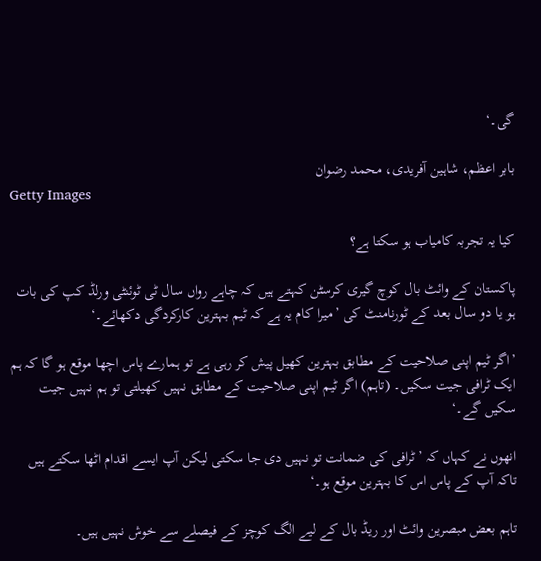گی۔‘

بابر اعظم، شاہین آفریدی، محمد رضوان
Getty Images

کیا یہ تجربہ کامیاب ہو سکتا ہے؟

پاکستان کے وائٹ بال کوچ گیری کرسٹن کہتے ہیں کہ چاہے رواں سال ٹی ٹوئنٹی ورلڈ کپ کی بات ہو یا دو سال بعد کے ٹورنامنٹ کی ’میرا کام یہ ہے کہ ٹیم بہترین کارکردگی دکھائے۔‘

’اگر ٹیم اپنی صلاحیت کے مطابق بہترین کھیل پیش کر رہی ہے تو ہمارے پاس اچھا موقع ہو گا کہ ہم ایک ٹرافی جیت سکیں۔ (تاہم) اگر ٹیم اپنی صلاحیت کے مطابق نہیں کھیلتی تو ہم نہیں جیت سکیں گے۔‘

انھوں نے کہاں کہ ’ٹرافی کی ضمانت تو نہیں دی جا سکتی لیکن آپ ایسے اقدام اٹھا سکتے ہیں تاکہ آپ کے پاس اس کا بہترین موقع ہو۔‘

تاہم بعض مبصرین وائٹ اور ریڈ بال کے لیے الگ کوچز کے فیصلے سے خوش نہیں ہیں۔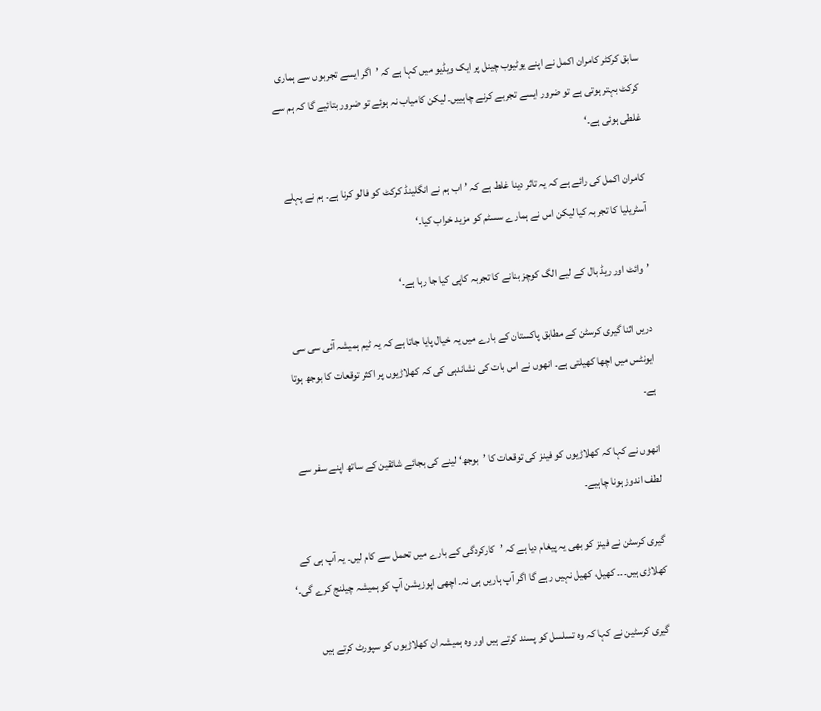سابق کرکٹر کامران اکمل نے اپنے یوٹیوب چینل پر ایک ویڈیو میں کہا ہے کہ ’اگر ایسے تجربوں سے ہماری کرکٹ بہتر ہوتی ہے تو ضرور ایسے تجربے کرنے چاہییں۔ لیکن کامیاب نہ ہوئے تو ضرور بتائیے گا کہ ہم سے غلطی ہوئی ہے۔‘

کامران اکمل کی رائے ہے کہ یہ تاثر دینا غلط ہے کہ ’اب ہم نے انگلینڈ کرکٹ کو فالو کرنا ہے۔ ہم نے پہلے آسٹریلیا کا تجربہ کیا لیکن اس نے ہمارے سسٹم کو مزید خراب کیا۔‘

’وائٹ اور ریڈ بال کے لیے الگ کوچز بنانے کا تجربہ کاپی کیا جا رہا ہے۔‘

دریں اثنا گیری کرسٹن کے مطابق پاکستان کے بارے میں یہ خیال پایا جاتا ہے کہ یہ ٹیم ہمیشہ آئی سی سی ایونٹس میں اچھا کھیلتی ہے۔ انھوں نے اس بات کی نشاندہی کی کہ کھلاڑیوں پر اکثر توقعات کا بوجھ ہوتا ہے۔

انھوں نے کہا کہ کھلاڑیوں کو فینز کی توقعات کا ’بوجھ‘ لینے کی بجائے شائقین کے ساتھ اپنے سفر سے لطف اندوز ہونا چاہیے۔

گیری کرسٹن نے فینز کو بھی یہ پیغام دیا ہے کہ ’کارکردگی کے بارے میں تحمل سے کام لیں۔ یہ آپ ہی کے کھلاڑی ہیں۔۔۔ کھیل، کھیل نہیں رہے گا اگر آپ ہاریں ہی نہ۔ اچھی اپوزیشن آپ کو ہمیشہ چیلنج کرے گی۔‘

گیری کرسٹین نے کہا کہ وہ تسلسل کو پسند کرتے ہیں اور وہ ہمیشہ ان کھلاڑیوں کو سپورٹ کرتے ہیں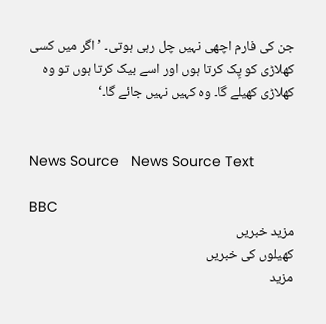جن کی فارم اچھی نہیں چل رہی ہوتی۔ ’اگر میں کسی کھلاڑی کو پِک کرتا ہوں اور اسے بیک کرتا ہوں تو وہ کھلاڑی کھیلے گا۔ وہ کہیں نہیں جائے گا۔‘


News Source   News Source Text

BBC
مزید خبریں
کھیلوں کی خبریں
مزید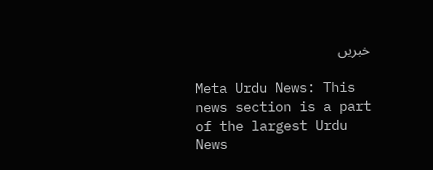خبریں

Meta Urdu News: This news section is a part of the largest Urdu News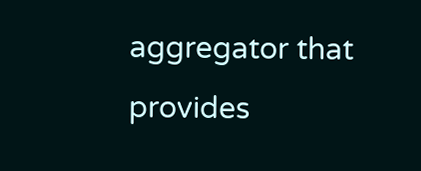aggregator that provides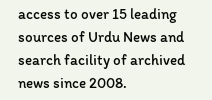access to over 15 leading sources of Urdu News and search facility of archived news since 2008.